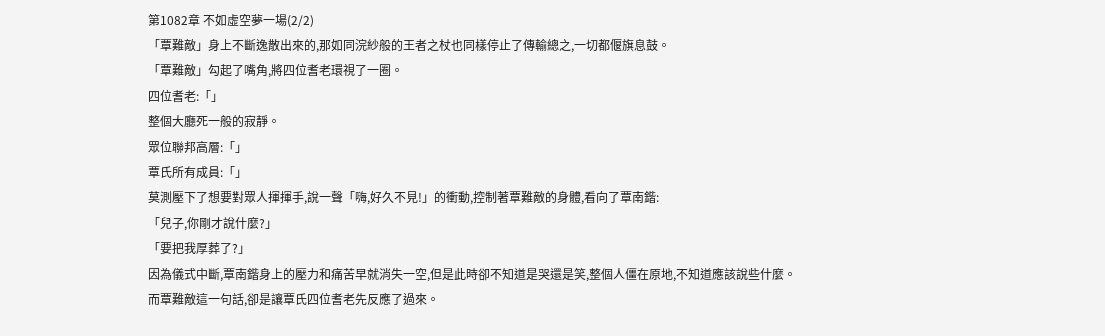第1082章 不如虛空夢一場(2/2)
「覃難敵」身上不斷逸散出來的,那如同浣紗般的王者之杖也同樣停止了傳輸總之,一切都偃旗息鼓。
「覃難敵」勾起了嘴角,將四位耆老環視了一圈。
四位耆老:「」
整個大廳死一般的寂靜。
眾位聯邦高層:「」
覃氏所有成員:「」
莫測壓下了想要對眾人揮揮手,說一聲「嗨,好久不見!」的衝動,控制著覃難敵的身體,看向了覃南鍇:
「兒子,你剛才說什麼?」
「要把我厚葬了?」
因為儀式中斷,覃南鍇身上的壓力和痛苦早就消失一空,但是此時卻不知道是哭還是笑,整個人僵在原地,不知道應該說些什麼。
而覃難敵這一句話,卻是讓覃氏四位耆老先反應了過來。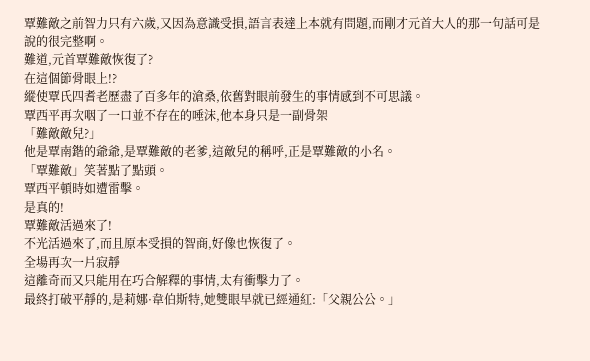覃難敵之前智力只有六歲,又因為意識受損,語言表達上本就有問題,而剛才元首大人的那一句話可是說的很完整啊。
難道,元首覃難敵恢復了?
在這個節骨眼上!?
縱使覃氏四耆老歷盡了百多年的滄桑,依舊對眼前發生的事情感到不可思議。
覃西平再次咽了一口並不存在的唾沫,他本身只是一副骨架
「難敵敵兒?」
他是覃南鍇的爺爺,是覃難敵的老爹,這敵兒的稱呼,正是覃難敵的小名。
「覃難敵」笑著點了點頭。
覃西平頓時如遭雷擊。
是真的!
覃難敵活過來了!
不光活過來了,而且原本受損的智商,好像也恢復了。
全場再次一片寂靜
這離奇而又只能用在巧合解釋的事情,太有衝擊力了。
最終打破平靜的,是莉娜·韋伯斯特,她雙眼早就已經通紅:「父親公公。」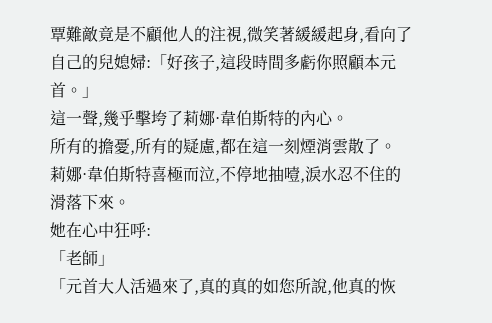覃難敵竟是不顧他人的注視,微笑著緩緩起身,看向了自己的兒媳婦:「好孩子,這段時間多虧你照顧本元首。」
這一聲,幾乎擊垮了莉娜·韋伯斯特的內心。
所有的擔憂,所有的疑慮,都在這一刻煙消雲散了。
莉娜·韋伯斯特喜極而泣,不停地抽噎,淚水忍不住的滑落下來。
她在心中狂呼:
「老師」
「元首大人活過來了,真的真的如您所說,他真的恢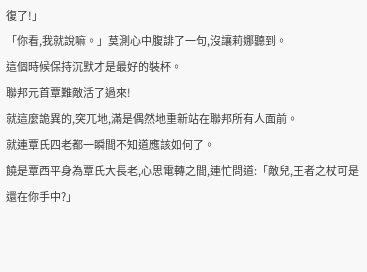復了!」
「你看,我就說嘛。」莫測心中腹誹了一句,沒讓莉娜聽到。
這個時候保持沉默才是最好的裝杯。
聯邦元首覃難敵活了過來!
就這麼詭異的,突兀地,滿是偶然地重新站在聯邦所有人面前。
就連覃氏四老都一瞬間不知道應該如何了。
饒是覃西平身為覃氏大長老,心思電轉之間,連忙問道:「敵兒,王者之杖可是還在你手中?」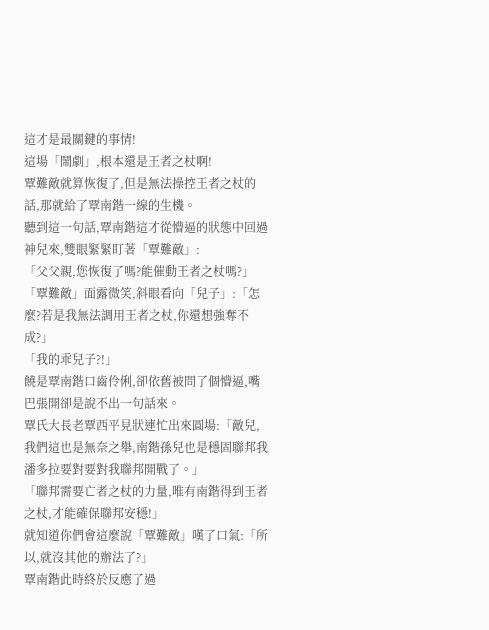這才是最關鍵的事情!
這場「鬧劇」,根本還是王者之杖啊!
覃難敵就算恢復了,但是無法操控王者之杖的話,那就給了覃南鍇一線的生機。
聽到這一句話,覃南鍇這才從懵逼的狀態中回過神兒來,雙眼緊緊盯著「覃難敵」:
「父父親,您恢復了嗎?能催動王者之杖嗎?」
「覃難敵」面露微笑,斜眼看向「兒子」:「怎麼?若是我無法調用王者之杖,你還想強奪不成?」
「我的乖兒子?!」
饒是覃南鍇口齒伶俐,卻依舊被問了個懵逼,嘴巴張開卻是說不出一句話來。
覃氏大長老覃西平見狀連忙出來圓場:「敵兒,我們這也是無奈之舉,南鍇孫兒也是穩固聯邦我潘多拉要對要對我聯邦開戰了。」
「聯邦需要亡者之杖的力量,唯有南鍇得到王者之杖,才能確保聯邦安穩!」
就知道你們會這麼說「覃難敵」嘆了口氣:「所以,就沒其他的辦法了?」
覃南鍇此時終於反應了過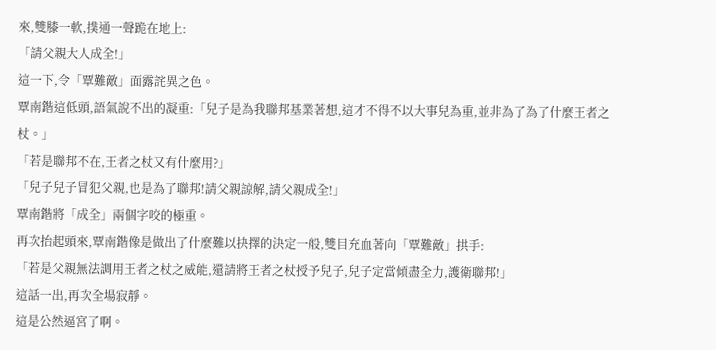來,雙膝一軟,撲通一聲跪在地上:
「請父親大人成全!」
這一下,令「覃難敵」面露詫異之色。
覃南鍇這低頭,語氣說不出的凝重:「兒子是為我聯邦基業著想,這才不得不以大事兒為重,並非為了為了什麼王者之杖。」
「若是聯邦不在,王者之杖又有什麼用?」
「兒子兒子冒犯父親,也是為了聯邦!請父親諒解,請父親成全!」
覃南鍇將「成全」兩個字咬的極重。
再次抬起頭來,覃南鍇像是做出了什麼難以抉擇的決定一般,雙目充血著向「覃難敵」拱手:
「若是父親無法調用王者之杖之威能,還請將王者之杖授予兒子,兒子定當傾盡全力,護衛聯邦!」
這話一出,再次全場寂靜。
這是公然逼宮了啊。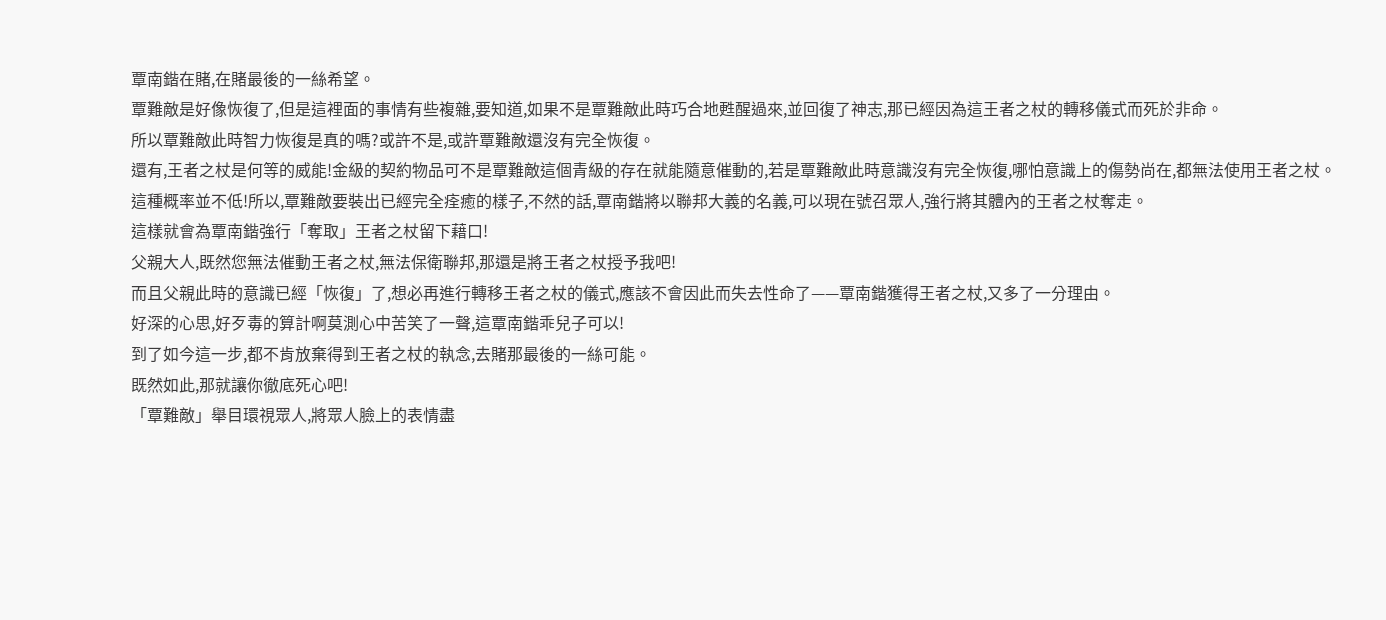覃南鍇在賭,在賭最後的一絲希望。
覃難敵是好像恢復了,但是這裡面的事情有些複雜,要知道,如果不是覃難敵此時巧合地甦醒過來,並回復了神志,那已經因為這王者之杖的轉移儀式而死於非命。
所以覃難敵此時智力恢復是真的嗎?或許不是,或許覃難敵還沒有完全恢復。
還有,王者之杖是何等的威能!金級的契約物品可不是覃難敵這個青級的存在就能隨意催動的,若是覃難敵此時意識沒有完全恢復,哪怕意識上的傷勢尚在,都無法使用王者之杖。
這種概率並不低!所以,覃難敵要裝出已經完全痊癒的樣子,不然的話,覃南鍇將以聯邦大義的名義,可以現在號召眾人,強行將其體內的王者之杖奪走。
這樣就會為覃南鍇強行「奪取」王者之杖留下藉口!
父親大人,既然您無法催動王者之杖,無法保衛聯邦,那還是將王者之杖授予我吧!
而且父親此時的意識已經「恢復」了,想必再進行轉移王者之杖的儀式,應該不會因此而失去性命了——覃南鍇獲得王者之杖,又多了一分理由。
好深的心思,好歹毒的算計啊莫測心中苦笑了一聲,這覃南鍇乖兒子可以!
到了如今這一步,都不肯放棄得到王者之杖的執念,去賭那最後的一絲可能。
既然如此,那就讓你徹底死心吧!
「覃難敵」舉目環視眾人,將眾人臉上的表情盡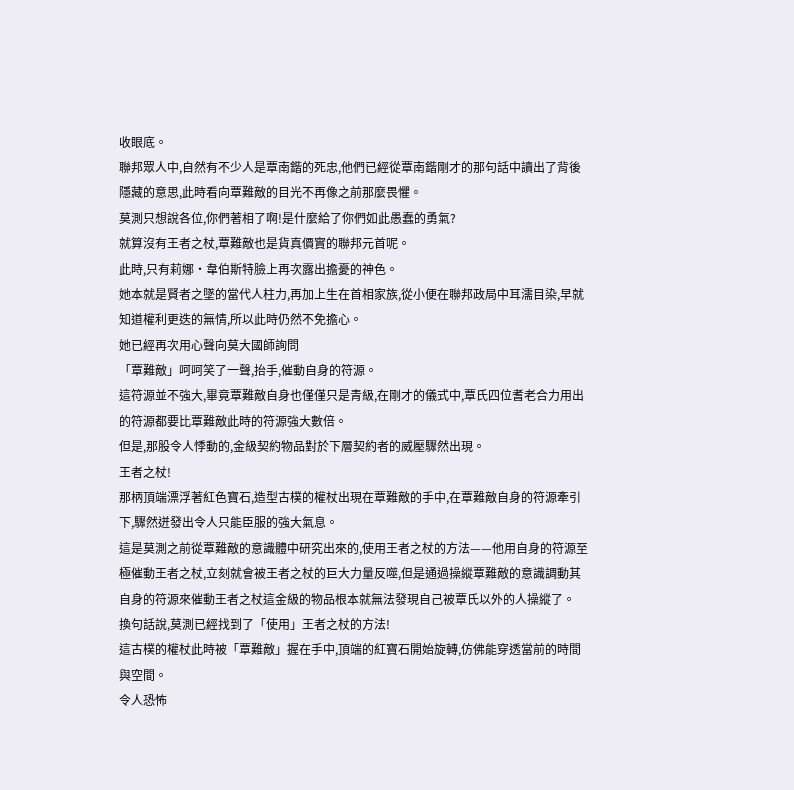收眼底。
聯邦眾人中,自然有不少人是覃南鍇的死忠,他們已經從覃南鍇剛才的那句話中讀出了背後隱藏的意思,此時看向覃難敵的目光不再像之前那麼畏懼。
莫測只想說各位,你們著相了啊!是什麼給了你們如此愚蠢的勇氣?
就算沒有王者之杖,覃難敵也是貨真價實的聯邦元首呢。
此時,只有莉娜·韋伯斯特臉上再次露出擔憂的神色。
她本就是賢者之墜的當代人柱力,再加上生在首相家族,從小便在聯邦政局中耳濡目染,早就知道權利更迭的無情,所以此時仍然不免擔心。
她已經再次用心聲向莫大國師詢問
「覃難敵」呵呵笑了一聲,抬手,催動自身的符源。
這符源並不強大,畢竟覃難敵自身也僅僅只是青級,在剛才的儀式中,覃氏四位耆老合力用出的符源都要比覃難敵此時的符源強大數倍。
但是,那股令人悸動的,金級契約物品對於下層契約者的威壓驟然出現。
王者之杖!
那柄頂端漂浮著紅色寶石,造型古樸的權杖出現在覃難敵的手中,在覃難敵自身的符源牽引下,驟然迸發出令人只能臣服的強大氣息。
這是莫測之前從覃難敵的意識體中研究出來的,使用王者之杖的方法——他用自身的符源至極催動王者之杖,立刻就會被王者之杖的巨大力量反噬,但是通過操縱覃難敵的意識調動其自身的符源來催動王者之杖這金級的物品根本就無法發現自己被覃氏以外的人操縱了。
換句話說,莫測已經找到了「使用」王者之杖的方法!
這古樸的權杖此時被「覃難敵」握在手中,頂端的紅寶石開始旋轉,仿佛能穿透當前的時間與空間。
令人恐怖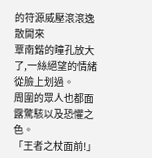的符源威壓滾滾逸散開來
覃南鍇的瞳孔放大了,一絲絕望的情緒從臉上划過。
周圍的眾人也都面露驚駭以及恐懼之色。
「王者之杖面前!」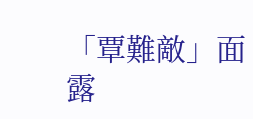「覃難敵」面露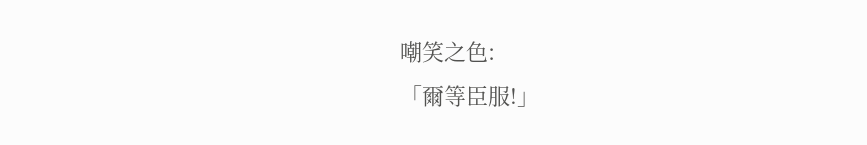嘲笑之色:
「爾等臣服!」